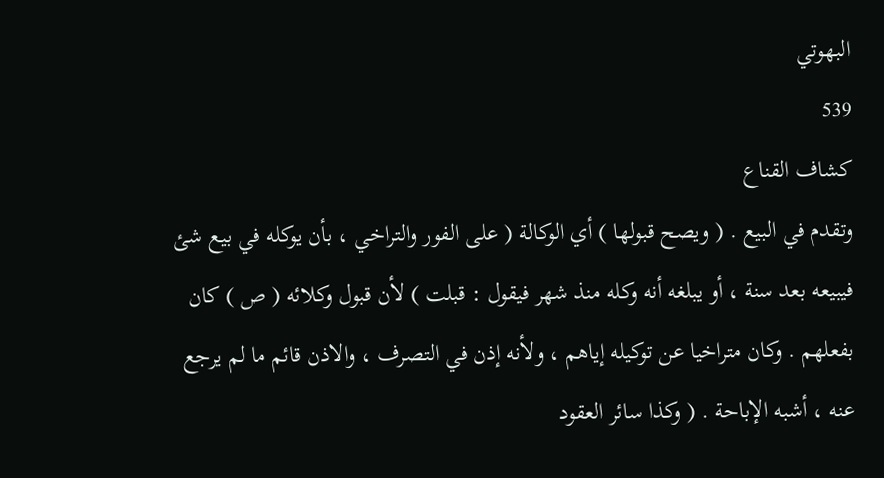البهوتي
539
كشاف القناع
وتقدم في البيع . ( ويصح قبولها ) أي الوكالة ( على الفور والتراخي ، بأن يوكله في بيع شئ فيبيعه بعد سنة ، أو يبلغه أنه وكله منذ شهر فيقول : قبلت ) لأن قبول وكلائه ( ص ) كان بفعلهم . وكان متراخيا عن توكيله إياهم ، ولأنه إذن في التصرف ، والاذن قائم ما لم يرجع عنه ، أشبه الإباحة . ( وكذا سائر العقود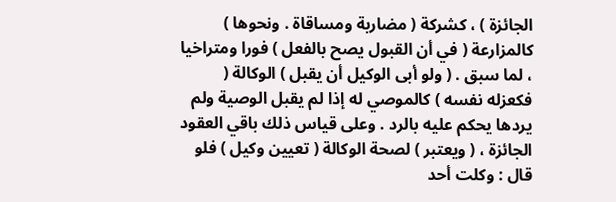الجائزة ) ، كشركة ( مضاربة ومساقاة . ونحوها ) كالمزارعة ( في أن القبول يصح بالفعل ) فورا ومتراخيا ، لما سبق . ( ولو أبى الوكيل أن يقبل ) الوكالة ( فكعزله نفسه ) كالموصي له إذا لم يقبل الوصية ولم يردها يحكم عليه بالرد . وعلى قياس ذلك باقي العقود الجائزة ، ( ويعتبر ) لصحة الوكالة ( تعيين وكيل ) فلو قال : وكلت أحد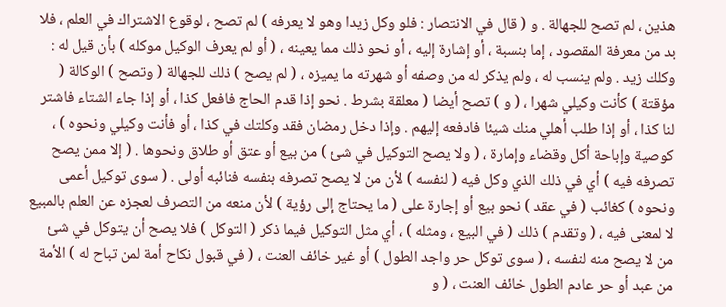هذين ، لم تصح للجهالة . و ( قال في الانتصار : فلو وكل زيدا وهو لا يعرفه ) لم تصح ، لوقوع الاشتراك في العلم ، فلا بد من معرفة المقصود ، إما بنسبة ، أو إشارة إليه ، أو نحو ذلك مما يعينه ، ( أو لم يعرف الوكيل موكله ) بأن قيل له : وكلك زيد . ولم ينسب له ، ولم يذكر له من وصفه أو شهرته ما يميزه ، ( لم يصح ) ذلك للجهالة ( وتصح ) الوكالة ( مؤقتة ) كأنت وكيلي شهرا ، ( و ) تصح أيضا ( معلقة بشرط . نحو إذا قدم الحاج فافعل كذا ، أو إذا جاء الشتاء فاشتر لنا كذا ، أو إذا طلب أهلي منك شيئا فادفعه إليهم . وإذا دخل رمضان فقد وكلتك في كذا ، أو فأنت وكيلي ونحوه ) ، كوصية وإباحة أكل وقضاء وإمارة ، ( ولا يصح التوكيل في شئ ) من بيع أو عتق أو طلاق ونحوها . ( إلا ممن يصح تصرفه فيه ) أي في ذلك الذي وكل فيه ( لنفسه ) لأن من لا يصح تصرفه بنفسه فنائبه أولى . ( سوى توكيل أعمى ونحوه ) كغائب ( في عقد ) نحو بيع أو إجارة على ( ما يحتاج إلى رؤية ) لأن منعه من التصرف لعجزه عن العلم بالمبيع لا لمعنى فيه ، ( وتقدم ) ذلك ( في البيع ، ومثله ) ، أي مثل التوكيل فيما ذكر ( التوكل ) فلا يصح أن يتوكل في شئ من لا يصح منه لنفسه ، ( سوى توكل حر واجد الطول ) أو غير خائف العنت ، ( في قبول نكاح أمة لمن تباح له ) الأمة من عبد أو حر عادم الطول خائف العنت ، ( و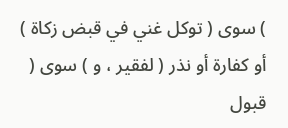) سوى ( توكل غني في قبض زكاة ) أو كفارة أو نذر ( لفقير ، و ) سوى ( قبول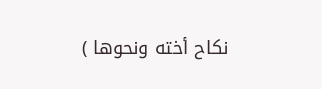نكاح أخته ونحوها )